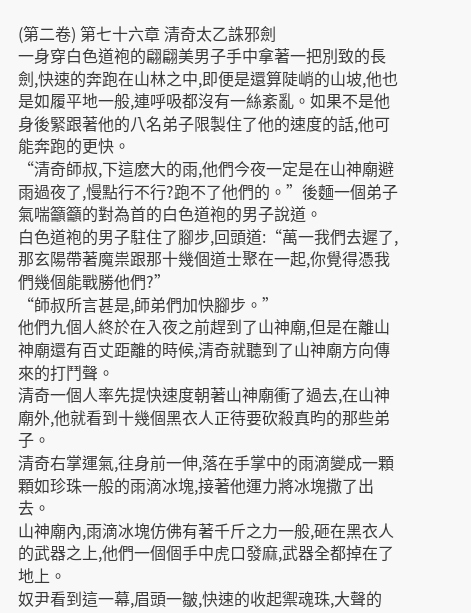(第二卷) 第七十六章 清奇太乙誅邪劍
一身穿白色道袍的翩翩美男子手中拿著一把別致的長劍,快速的奔跑在山林之中,即便是還算陡峭的山坡,他也是如履平地一般,連呼吸都沒有一絲紊亂。如果不是他身後緊跟著他的八名弟子限製住了他的速度的話,他可能奔跑的更快。
“清奇師叔,下這麽大的雨,他們今夜一定是在山神廟避雨過夜了,慢點行不行?跑不了他們的。”後麵一個弟子氣喘籲籲的對為首的白色道袍的男子說道。
白色道袍的男子駐住了腳步,回頭道:“萬一我們去遲了,那玄陽帶著魔祟跟那十幾個道士聚在一起,你覺得憑我們幾個能戰勝他們?”
“師叔所言甚是,師弟們加快腳步。”
他們九個人終於在入夜之前趕到了山神廟,但是在離山神廟還有百丈距離的時候,清奇就聽到了山神廟方向傳來的打鬥聲。
清奇一個人率先提快速度朝著山神廟衝了過去,在山神廟外,他就看到十幾個黑衣人正待要砍殺真昀的那些弟子。
清奇右掌運氣,往身前一伸,落在手掌中的雨滴變成一顆顆如珍珠一般的雨滴冰塊,接著他運力將冰塊撒了出去。
山神廟內,雨滴冰塊仿佛有著千斤之力一般,砸在黑衣人的武器之上,他們一個個手中虎口發麻,武器全都掉在了地上。
奴尹看到這一幕,眉頭一皺,快速的收起禦魂珠,大聲的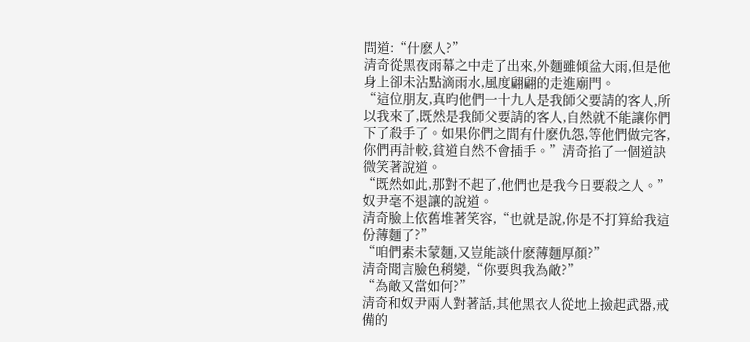問道:“什麽人?”
清奇從黑夜雨幕之中走了出來,外麵雖傾盆大雨,但是他身上卻未沾點滴雨水,風度翩翩的走進廟門。
“這位朋友,真昀他們一十九人是我師父要請的客人,所以我來了,既然是我師父要請的客人,自然就不能讓你們下了殺手了。如果你們之間有什麽仇怨,等他們做完客,你們再計較,貧道自然不會插手。”清奇掐了一個道訣微笑著說道。
“既然如此,那對不起了,他們也是我今日要殺之人。”奴尹毫不退讓的說道。
清奇臉上依舊堆著笑容,“也就是說,你是不打算給我這份薄麵了?”
“咱們素未蒙麵,又豈能談什麽薄麵厚顏?”
清奇聞言臉色稍變,“你要與我為敵?”
“為敵又當如何?”
清奇和奴尹兩人對著話,其他黑衣人從地上撿起武器,戒備的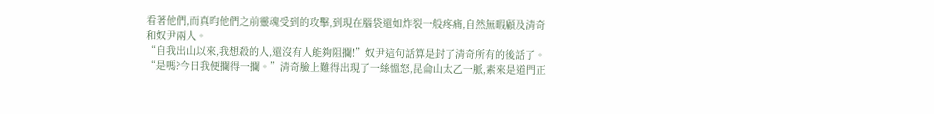看著他們,而真昀他們之前靈魂受到的攻擊,到現在腦袋還如炸裂一般疼痛,自然無暇顧及清奇和奴尹兩人。
“自我出山以來,我想殺的人,還沒有人能夠阻攔!”奴尹這句話算是封了清奇所有的後話了。
“是嗎?今日我便攔得一攔。”清奇臉上難得出現了一絲慍怒,昆侖山太乙一脈,素來是道門正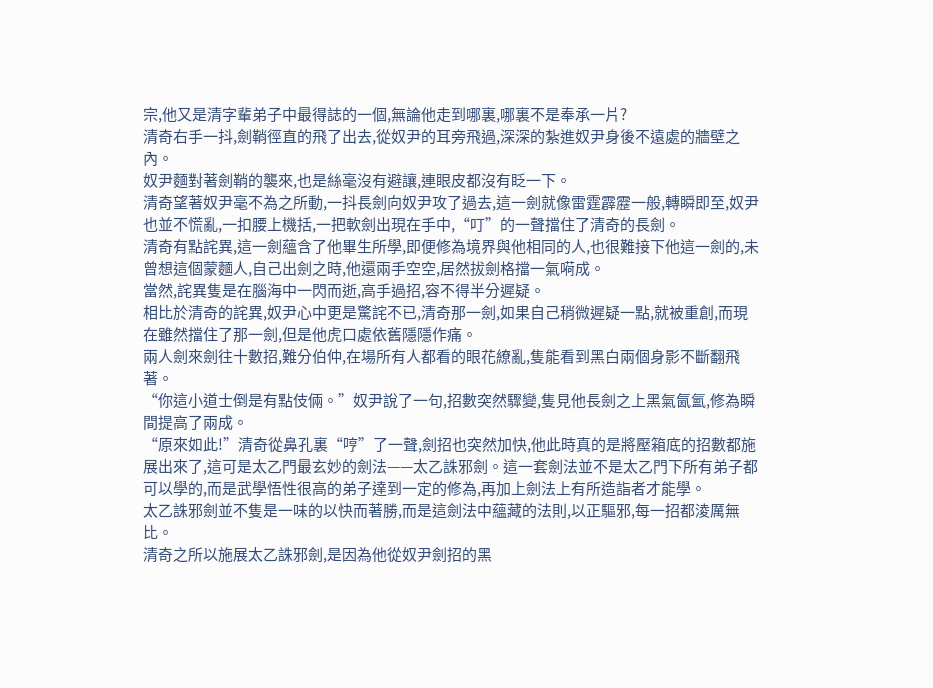宗,他又是清字輩弟子中最得誌的一個,無論他走到哪裏,哪裏不是奉承一片?
清奇右手一抖,劍鞘徑直的飛了出去,從奴尹的耳旁飛過,深深的紮進奴尹身後不遠處的牆壁之內。
奴尹麵對著劍鞘的襲來,也是絲毫沒有避讓,連眼皮都沒有眨一下。
清奇望著奴尹毫不為之所動,一抖長劍向奴尹攻了過去,這一劍就像雷霆霹靂一般,轉瞬即至,奴尹也並不慌亂,一扣腰上機括,一把軟劍出現在手中,“叮”的一聲擋住了清奇的長劍。
清奇有點詫異,這一劍蘊含了他畢生所學,即便修為境界與他相同的人,也很難接下他這一劍的,未曾想這個蒙麵人,自己出劍之時,他還兩手空空,居然拔劍格擋一氣嗬成。
當然,詫異隻是在腦海中一閃而逝,高手過招,容不得半分遲疑。
相比於清奇的詫異,奴尹心中更是驚詫不已,清奇那一劍,如果自己稍微遲疑一點,就被重創,而現在雖然擋住了那一劍,但是他虎口處依舊隱隱作痛。
兩人劍來劍往十數招,難分伯仲,在場所有人都看的眼花繚亂,隻能看到黑白兩個身影不斷翻飛著。
“你這小道士倒是有點伎倆。”奴尹說了一句,招數突然驟變,隻見他長劍之上黑氣氤氳,修為瞬間提高了兩成。
“原來如此!”清奇從鼻孔裏“哼”了一聲,劍招也突然加快,他此時真的是將壓箱底的招數都施展出來了,這可是太乙門最玄妙的劍法——太乙誅邪劍。這一套劍法並不是太乙門下所有弟子都可以學的,而是武學悟性很高的弟子達到一定的修為,再加上劍法上有所造詣者才能學。
太乙誅邪劍並不隻是一味的以快而著勝,而是這劍法中蘊藏的法則,以正驅邪,每一招都淩厲無比。
清奇之所以施展太乙誅邪劍,是因為他從奴尹劍招的黑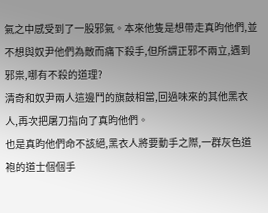氣之中感受到了一股邪氣。本來他隻是想帶走真昀他們,並不想與奴尹他們為敵而痛下殺手,但所謂正邪不兩立,遇到邪祟,哪有不殺的道理?
清奇和奴尹兩人這邊鬥的旗鼓相當,回過味來的其他黑衣人,再次把屠刀指向了真昀他們。
也是真昀他們命不該絕,黑衣人將要動手之際,一群灰色道袍的道士個個手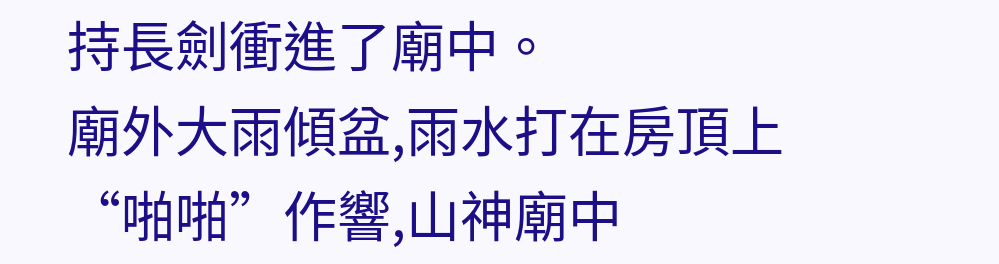持長劍衝進了廟中。
廟外大雨傾盆,雨水打在房頂上“啪啪”作響,山神廟中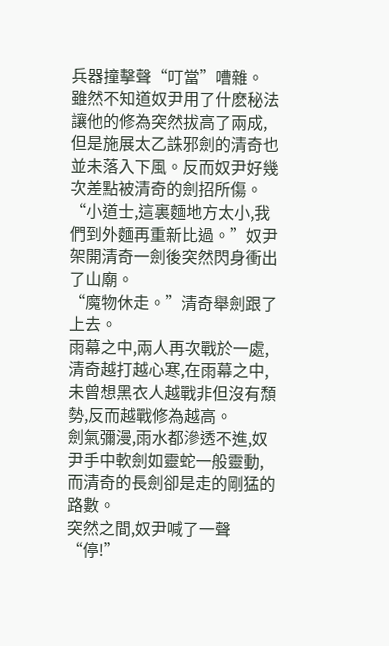兵器撞擊聲“叮當”嘈雜。
雖然不知道奴尹用了什麽秘法讓他的修為突然拔高了兩成,但是施展太乙誅邪劍的清奇也並未落入下風。反而奴尹好幾次差點被清奇的劍招所傷。
“小道士,這裏麵地方太小,我們到外麵再重新比過。”奴尹架開清奇一劍後突然閃身衝出了山廟。
“魔物休走。”清奇舉劍跟了上去。
雨幕之中,兩人再次戰於一處,清奇越打越心寒,在雨幕之中,未曾想黑衣人越戰非但沒有頹勢,反而越戰修為越高。
劍氣彌漫,雨水都滲透不進,奴尹手中軟劍如靈蛇一般靈動,而清奇的長劍卻是走的剛猛的路數。
突然之間,奴尹喊了一聲“停!”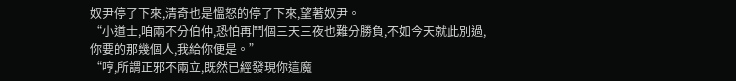奴尹停了下來,清奇也是慍怒的停了下來,望著奴尹。
“小道士,咱兩不分伯仲,恐怕再鬥個三天三夜也難分勝負,不如今天就此別過,你要的那幾個人,我給你便是。”
“哼,所謂正邪不兩立,既然已經發現你這魔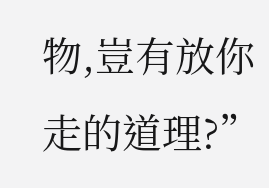物,豈有放你走的道理?”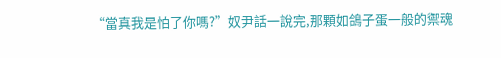“當真我是怕了你嗎?”奴尹話一說完,那顆如鴿子蛋一般的禦魂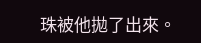珠被他拋了出來。